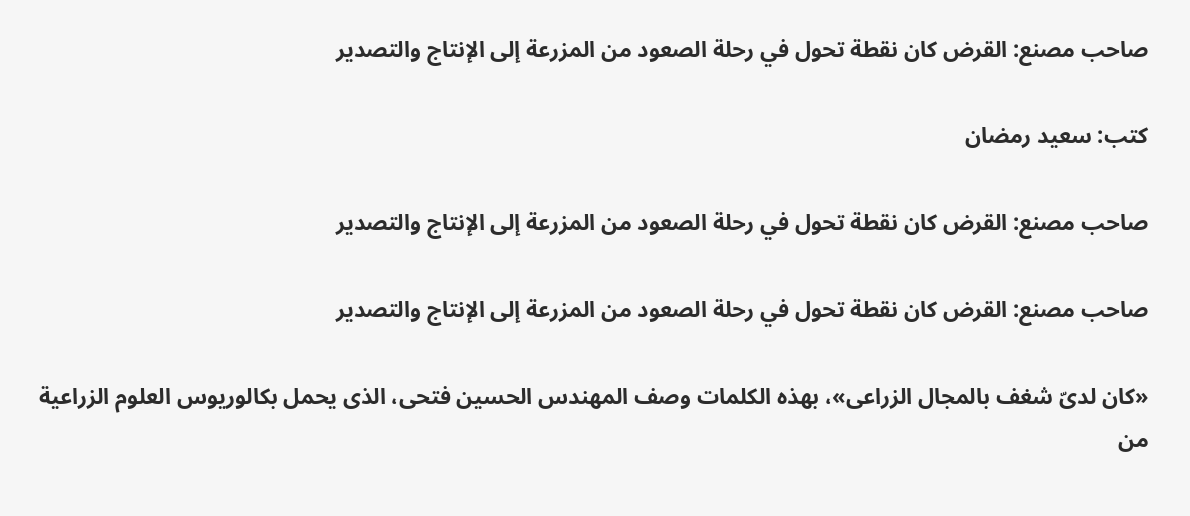صاحب مصنع: القرض كان نقطة تحول في رحلة الصعود من المزرعة إلى الإنتاج والتصدير

كتب: سعيد رمضان

صاحب مصنع: القرض كان نقطة تحول في رحلة الصعود من المزرعة إلى الإنتاج والتصدير

صاحب مصنع: القرض كان نقطة تحول في رحلة الصعود من المزرعة إلى الإنتاج والتصدير

«كان لدىّ شغف بالمجال الزراعى»، بهذه الكلمات وصف المهندس الحسين فتحى، الذى يحمل بكالوريوس العلوم الزراعية من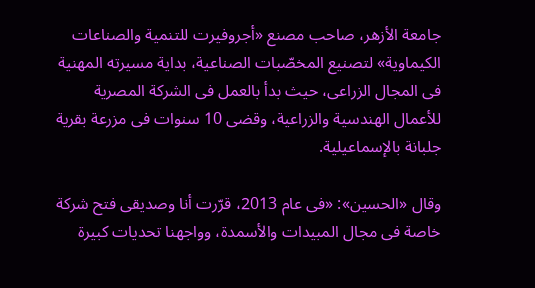جامعة الأزهر، صاحب مصنع «أجروفيرت للتنمية والصناعات الكيماوية» لتصنيع المخصّبات الصناعية، بداية مسيرته المهنية فى المجال الزراعى، حيث بدأ بالعمل فى الشركة المصرية للأعمال الهندسية والزراعية، وقضى 10 سنوات فى مزرعة بقرية جلبانة بالإسماعيلية.

وقال «الحسين»: «فى عام 2013، قرّرت أنا وصديقى فتح شركة خاصة فى مجال المبيدات والأسمدة، وواجهنا تحديات كبيرة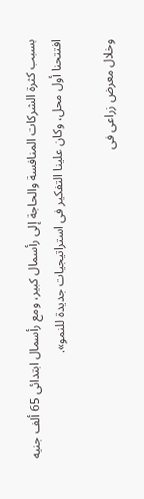بسبب كثرة الشركات المنافسة والحاجة إلى رأسمال كبير، ومع رأسمال ابتدائى 65 ألف جنيه افتتحنا أول محل، وكان علينا التفكير فى استراتيجيات جديدة للنمو».

وخلال معرض زراعى فى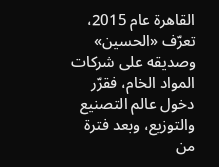القاهرة عام 2015، تعرّف «الحسين» وصديقه على شركات المواد الخام، فقرّر دخول عالم التصنيع والتوزيع، وبعد فترة من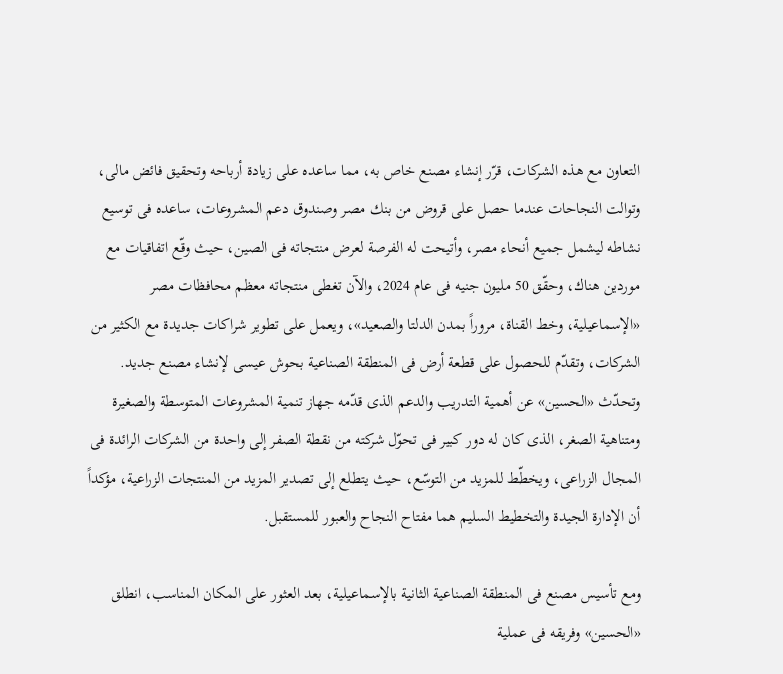التعاون مع هذه الشركات، قرّر إنشاء مصنع خاص به، مما ساعده على زيادة أرباحه وتحقيق فائض مالى، وتوالت النجاحات عندما حصل على قروض من بنك مصر وصندوق دعم المشروعات، ساعده فى توسيع نشاطه ليشمل جميع أنحاء مصر، وأتيحت له الفرصة لعرض منتجاته فى الصين، حيث وقّع اتفاقيات مع موردين هناك، وحقّق 50 مليون جنيه فى عام 2024، والآن تغطى منتجاته معظم محافظات مصر «الإسماعيلية، وخط القناة، مروراً بمدن الدلتا والصعيد»، ويعمل على تطوير شراكات جديدة مع الكثير من الشركات، وتقدّم للحصول على قطعة أرض فى المنطقة الصناعية بحوش عيسى لإنشاء مصنع جديد. وتحدّث «الحسين» عن أهمية التدريب والدعم الذى قدّمه جهاز تنمية المشروعات المتوسطة والصغيرة ومتناهية الصغر، الذى كان له دور كبير فى تحوّل شركته من نقطة الصفر إلى واحدة من الشركات الرائدة فى المجال الزراعى، ويخطّط للمزيد من التوسّع، حيث يتطلع إلى تصدير المزيد من المنتجات الزراعية، مؤكداً أن الإدارة الجيدة والتخطيط السليم هما مفتاح النجاح والعبور للمستقبل.

ومع تأسيس مصنع فى المنطقة الصناعية الثانية بالإسماعيلية، بعد العثور على المكان المناسب، انطلق «الحسين» وفريقه فى عملية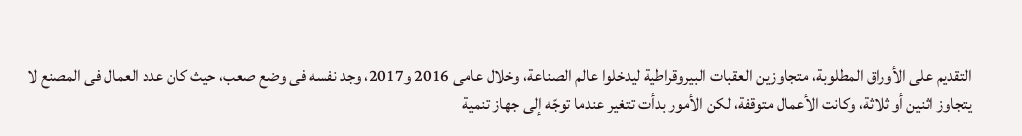التقديم على الأوراق المطلوبة، متجاوزين العقبات البيروقراطية ليدخلوا عالم الصناعة، وخلال عامى 2016 و2017، وجد نفسه فى وضع صعب، حيث كان عدد العمال فى المصنع لا يتجاوز اثنين أو ثلاثة، وكانت الأعمال متوقفة، لكن الأمور بدأت تتغير عندما توجّه إلى جهاز تنمية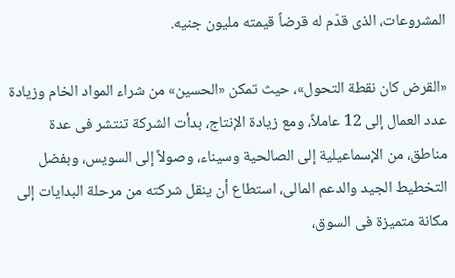المشروعات، الذى قدّم له قرضاً قيمته مليون جنيه.

«القرض كان نقطة التحول»، حيث تمكن «الحسين» من شراء المواد الخام وزيادة عدد العمال إلى 12 عاملاً، ومع زيادة الإنتاج، بدأت الشركة تنتشر فى عدة مناطق، من الإسماعيلية إلى الصالحية وسيناء، وصولاً إلى السويس، وبفضل التخطيط الجيد والدعم المالى، استطاع أن ينقل شركته من مرحلة البدايات إلى مكانة متميزة فى السوق،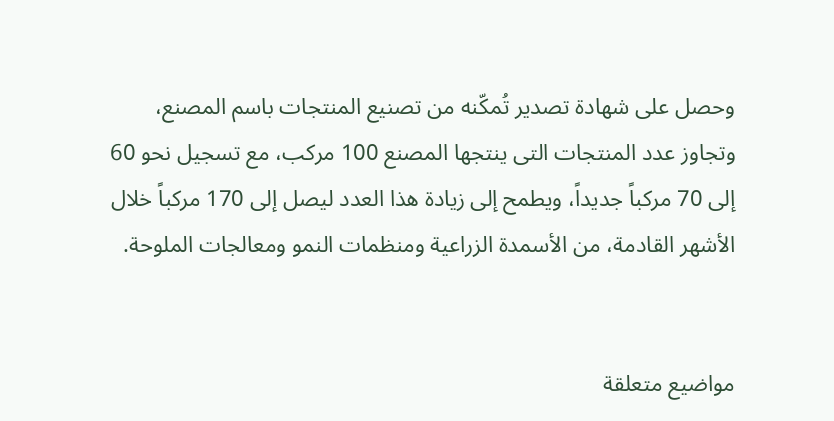وحصل على شهادة تصدير تُمكّنه من تصنيع المنتجات باسم المصنع، وتجاوز عدد المنتجات التى ينتجها المصنع 100 مركب، مع تسجيل نحو 60 إلى 70 مركباً جديداً، ويطمح إلى زيادة هذا العدد ليصل إلى 170 مركباً خلال الأشهر القادمة، من الأسمدة الزراعية ومنظمات النمو ومعالجات الملوحة.


مواضيع متعلقة